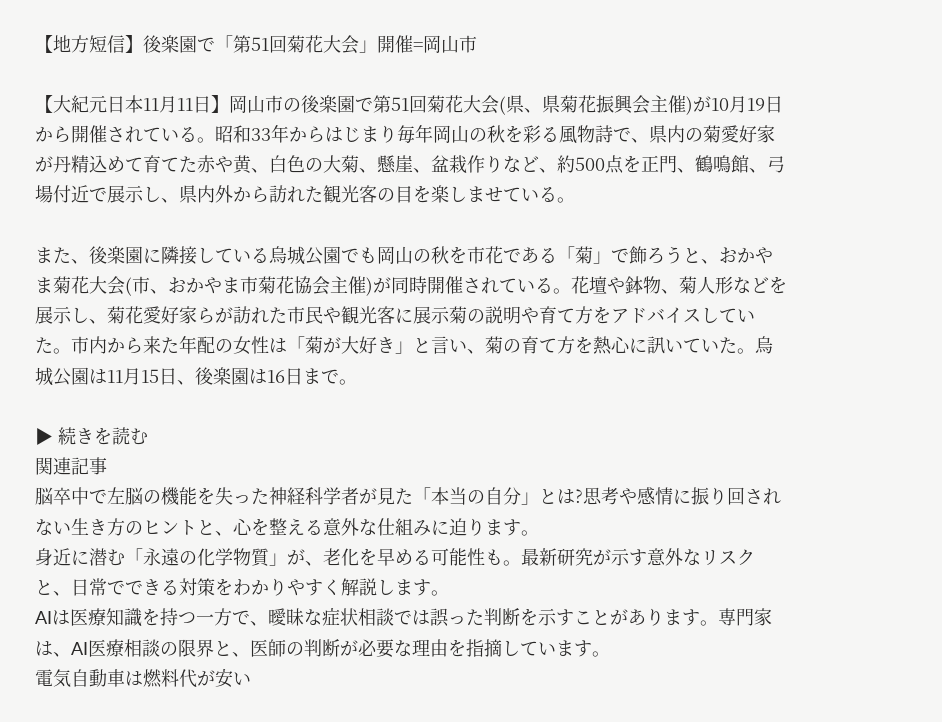【地方短信】後楽園で「第51回菊花大会」開催=岡山市

【大紀元日本11月11日】岡山市の後楽園で第51回菊花大会(県、県菊花振興会主催)が10月19日から開催されている。昭和33年からはじまり毎年岡山の秋を彩る風物詩で、県内の菊愛好家が丹精込めて育てた赤や黄、白色の大菊、懸崖、盆栽作りなど、約500点を正門、鶴鳴館、弓場付近で展示し、県内外から訪れた観光客の目を楽しませている。

また、後楽園に隣接している烏城公園でも岡山の秋を市花である「菊」で飾ろうと、おかやま菊花大会(市、おかやま市菊花協会主催)が同時開催されている。花壇や鉢物、菊人形などを展示し、菊花愛好家らが訪れた市民や観光客に展示菊の説明や育て方をアドバイスしていた。市内から来た年配の女性は「菊が大好き」と言い、菊の育て方を熱心に訊いていた。烏城公園は11月15日、後楽園は16日まで。

▶ 続きを読む
関連記事
脳卒中で左脳の機能を失った神経科学者が見た「本当の自分」とは?思考や感情に振り回されない生き方のヒントと、心を整える意外な仕組みに迫ります。
身近に潜む「永遠の化学物質」が、老化を早める可能性も。最新研究が示す意外なリスクと、日常でできる対策をわかりやすく解説します。
AIは医療知識を持つ一方で、曖昧な症状相談では誤った判断を示すことがあります。専門家は、AI医療相談の限界と、医師の判断が必要な理由を指摘しています。
電気自動車は燃料代が安い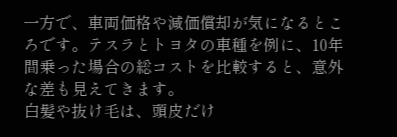一方で、車両価格や減価償却が気になるところです。テスラとトヨタの車種を例に、10年間乗った場合の総コストを比較すると、意外な差も見えてきます。
白髪や抜け毛は、頭皮だけ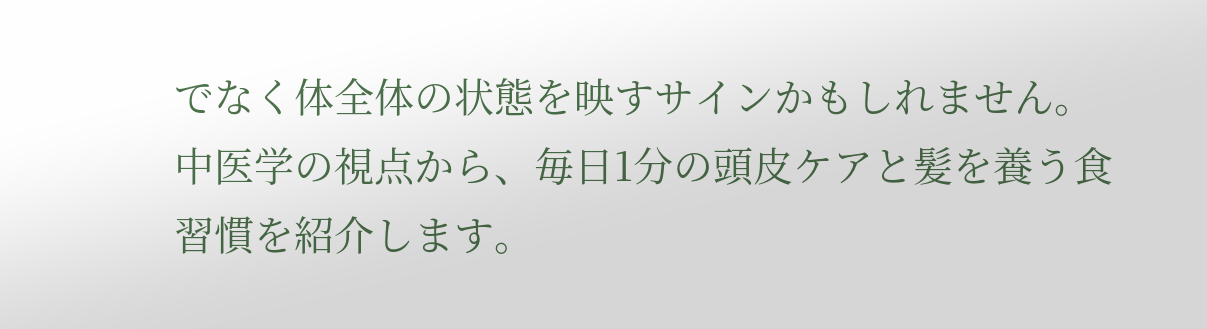でなく体全体の状態を映すサインかもしれません。中医学の視点から、毎日1分の頭皮ケアと髪を養う食習慣を紹介します。